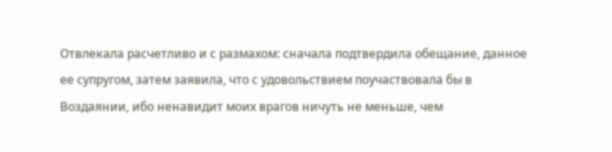Отвлекала расчетливо и с размахом: сначала подтвердила обещание, данное ее супругом, затем заявила, что с удовольствием поучаствовала бы в Воздаянии, ибо ненавидит моих врагов ничуть не меньше, чем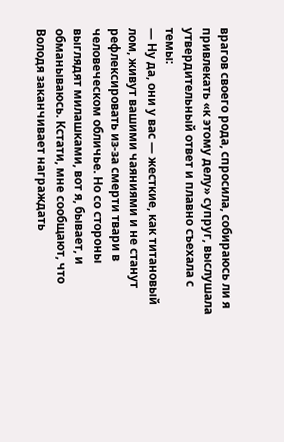врагов своего рода, спросила, собираюсь ли я привлекать «к этому делу» супруг, выслушала утвердительный ответ и плавно съехала с темы:
— Ну да, они у вас — жесткие, как титановый лом, живут вашими чаяниями и не станут рефлексировать из-за смерти твари в человеческом обличье. Но со стороны выглядят милашками, вот я, бывает, и обманываюсь. Кстати, мне сообщают, что Володя заканчивает награждать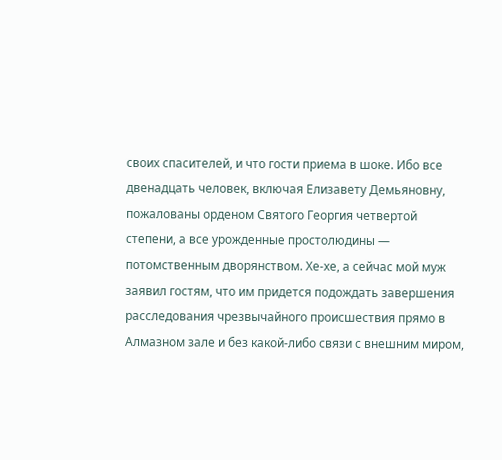своих спасителей, и что гости приема в шоке. Ибо все двенадцать человек, включая Елизавету Демьяновну, пожалованы орденом Святого Георгия четвертой степени, а все урожденные простолюдины — потомственным дворянством. Хе-хе, а сейчас мой муж заявил гостям, что им придется подождать завершения расследования чрезвычайного происшествия прямо в Алмазном зале и без какой-либо связи с внешним миром,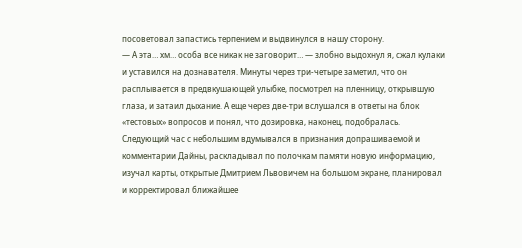посоветовал запастись терпением и выдвинулся в нашу сторону.
— А эта… хм… особа все никак не заговорит… — злобно выдохнул я, сжал кулаки и уставился на дознавателя. Минуты через три-четыре заметил, что он расплывается в предвкушающей улыбке, посмотрел на пленницу, открывшую глаза, и затаил дыхание. А еще через две-три вслушался в ответы на блок «тестовых» вопросов и понял, что дозировка, наконец, подобралась.
Следующий час с небольшим вдумывался в признания допрашиваемой и комментарии Дайны, раскладывал по полочкам памяти новую информацию, изучал карты, открытые Дмитрием Львовичем на большом экране, планировал и корректировал ближайшее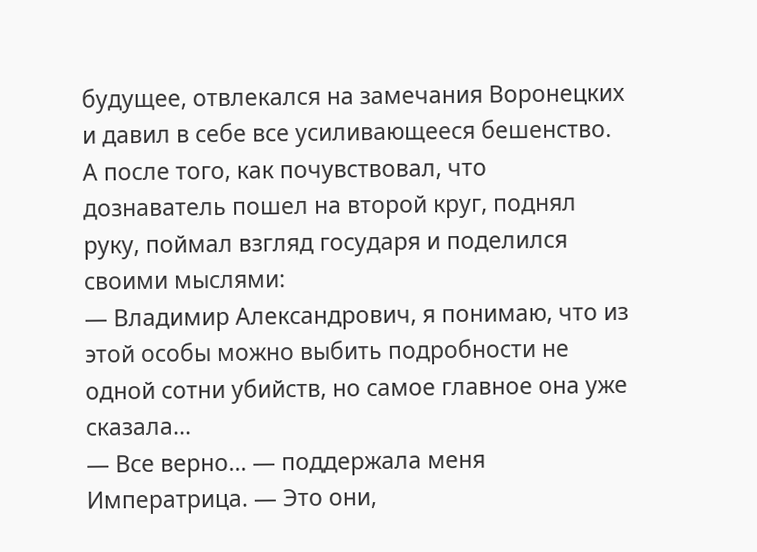будущее, отвлекался на замечания Воронецких и давил в себе все усиливающееся бешенство. А после того, как почувствовал, что дознаватель пошел на второй круг, поднял руку, поймал взгляд государя и поделился своими мыслями:
— Владимир Александрович, я понимаю, что из этой особы можно выбить подробности не одной сотни убийств, но самое главное она уже сказала…
— Все верно… — поддержала меня Императрица. — Это они,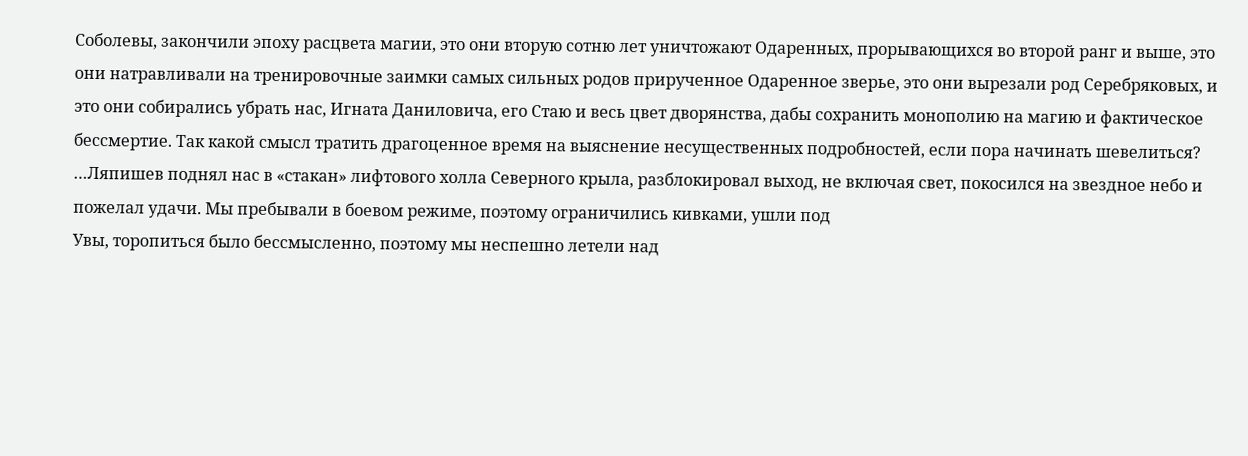Соболевы, закончили эпоху расцвета магии, это они вторую сотню лет уничтожают Одаренных, прорывающихся во второй ранг и выше, это они натравливали на тренировочные заимки самых сильных родов прирученное Одаренное зверье, это они вырезали род Серебряковых, и это они собирались убрать нас, Игната Даниловича, его Стаю и весь цвет дворянства, дабы сохранить монополию на магию и фактическое бессмертие. Так какой смысл тратить драгоценное время на выяснение несущественных подробностей, если пора начинать шевелиться?
…Ляпишев поднял нас в «стакан» лифтового холла Северного крыла, разблокировал выход, не включая свет, покосился на звездное небо и пожелал удачи. Мы пребывали в боевом режиме, поэтому ограничились кивками, ушли под
Увы, торопиться было бессмысленно, поэтому мы неспешно летели над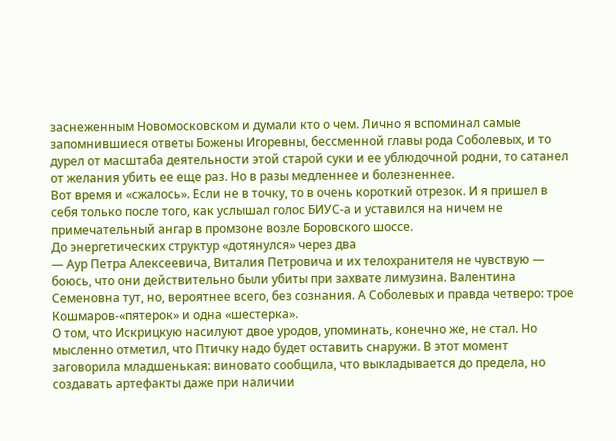заснеженным Новомосковском и думали кто о чем. Лично я вспоминал самые запомнившиеся ответы Божены Игоревны, бессменной главы рода Соболевых, и то дурел от масштаба деятельности этой старой суки и ее ублюдочной родни, то сатанел от желания убить ее еще раз. Но в разы медленнее и болезненнее.
Вот время и «сжалось». Если не в точку, то в очень короткий отрезок. И я пришел в себя только после того, как услышал голос БИУС-а и уставился на ничем не примечательный ангар в промзоне возле Боровского шоссе.
До энергетических структур «дотянулся» через два
— Аур Петра Алексеевича, Виталия Петровича и их телохранителя не чувствую — боюсь, что они действительно были убиты при захвате лимузина. Валентина Семеновна тут, но, вероятнее всего, без сознания. А Соболевых и правда четверо: трое Кошмаров-«пятерок» и одна «шестерка».
О том, что Искрицкую насилуют двое уродов, упоминать, конечно же, не стал. Но мысленно отметил, что Птичку надо будет оставить снаружи. В этот момент заговорила младшенькая: виновато сообщила, что выкладывается до предела, но создавать артефакты даже при наличии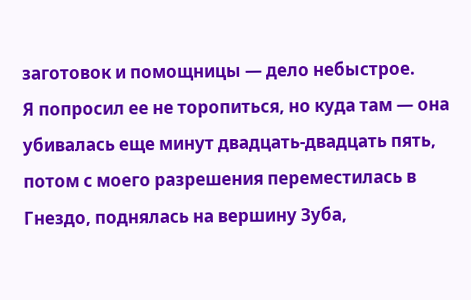заготовок и помощницы — дело небыстрое.
Я попросил ее не торопиться, но куда там — она убивалась еще минут двадцать-двадцать пять, потом с моего разрешения переместилась в Гнездо, поднялась на вершину Зуба,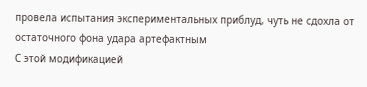провела испытания экспериментальных приблуд, чуть не сдохла от остаточного фона удара артефактным
С этой модификацией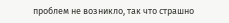проблем не возникло, так что страшно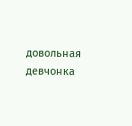довольная девчонка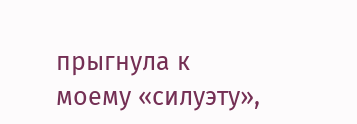прыгнула к моему «силуэту»,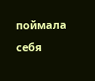поймала себя